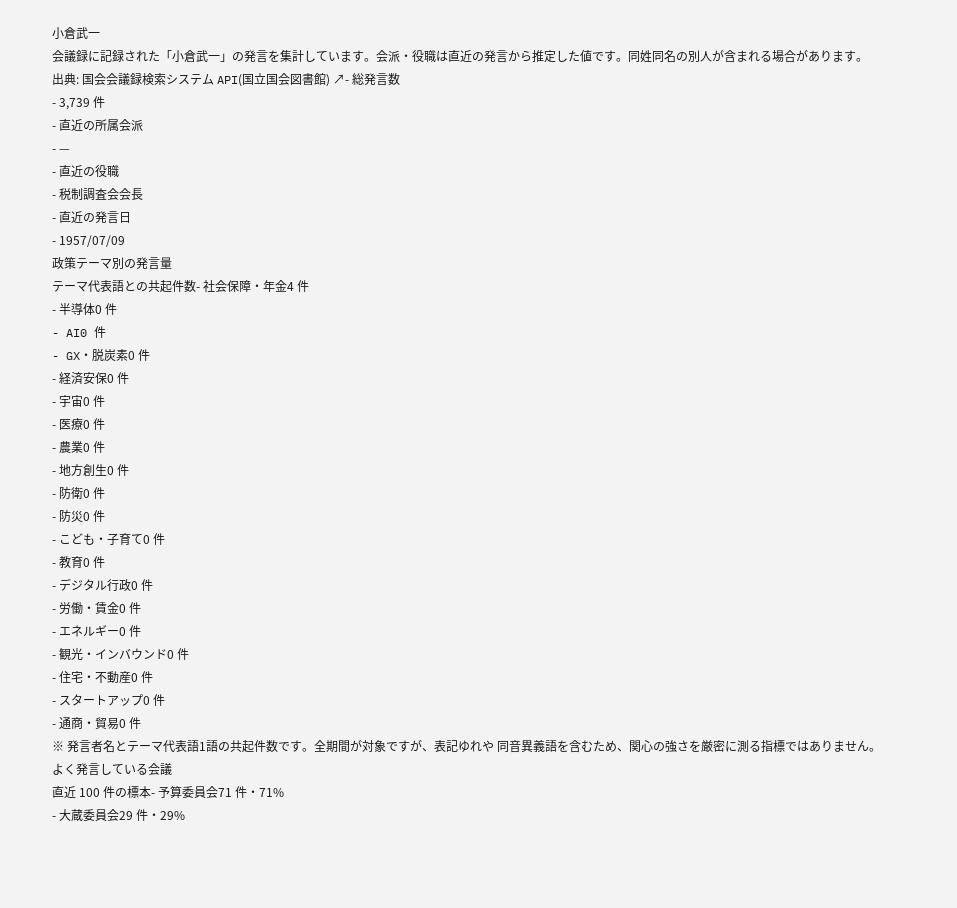小倉武一
会議録に記録された「小倉武一」の発言を集計しています。会派・役職は直近の発言から推定した値です。同姓同名の別人が含まれる場合があります。
出典: 国会会議録検索システム API(国立国会図書館) ↗- 総発言数
- 3,739 件
- 直近の所属会派
- —
- 直近の役職
- 税制調査会会長
- 直近の発言日
- 1957/07/09
政策テーマ別の発言量
テーマ代表語との共起件数- 社会保障・年金4 件
- 半導体0 件
- AI0 件
- GX・脱炭素0 件
- 経済安保0 件
- 宇宙0 件
- 医療0 件
- 農業0 件
- 地方創生0 件
- 防衛0 件
- 防災0 件
- こども・子育て0 件
- 教育0 件
- デジタル行政0 件
- 労働・賃金0 件
- エネルギー0 件
- 観光・インバウンド0 件
- 住宅・不動産0 件
- スタートアップ0 件
- 通商・貿易0 件
※ 発言者名とテーマ代表語1語の共起件数です。全期間が対象ですが、表記ゆれや 同音異義語を含むため、関心の強さを厳密に測る指標ではありません。
よく発言している会議
直近 100 件の標本- 予算委員会71 件・71%
- 大蔵委員会29 件・29%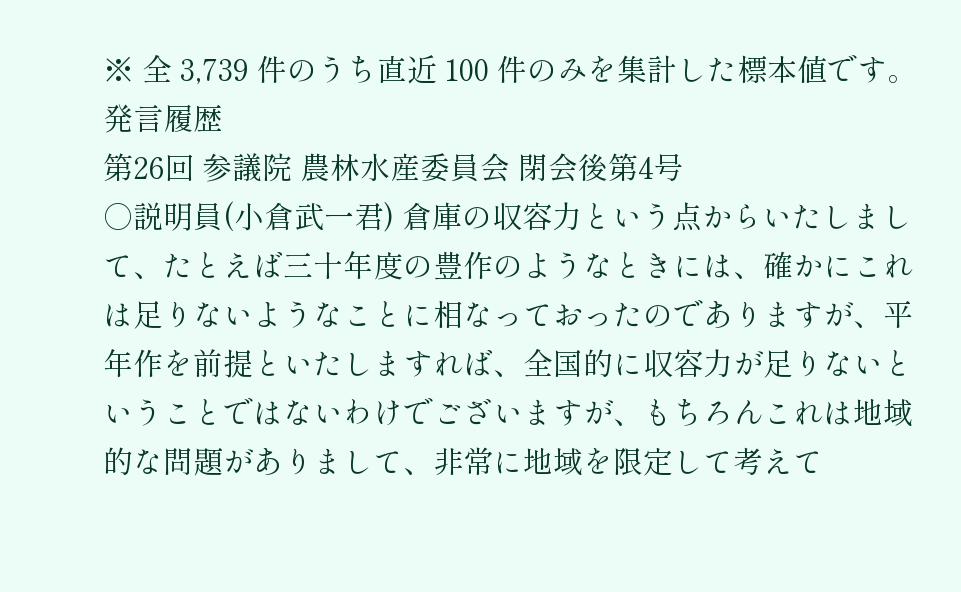※ 全 3,739 件のうち直近 100 件のみを集計した標本値です。
発言履歴
第26回 参議院 農林水産委員会 閉会後第4号
○説明員(小倉武一君) 倉庫の収容力という点からいたしまして、たとえば三十年度の豊作のようなときには、確かにこれは足りないようなことに相なっておったのでありますが、平年作を前提といたしますれば、全国的に収容力が足りないということではないわけでございますが、もちろんこれは地域的な問題がありまして、非常に地域を限定して考えて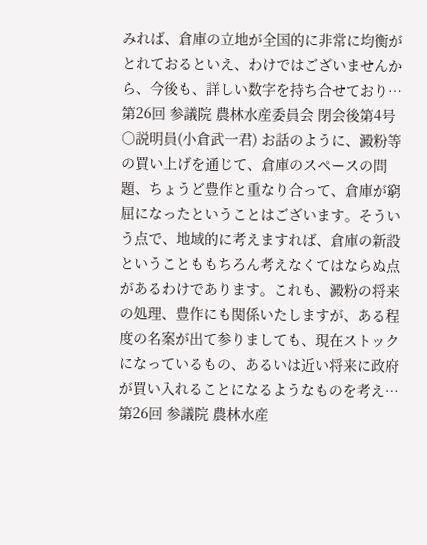みれば、倉庫の立地が全国的に非常に均衡がとれておるといえ、わけではございませんから、今後も、詳しい数字を持ち合せており…
第26回 参議院 農林水産委員会 閉会後第4号
○説明員(小倉武一君) お話のように、澱粉等の買い上げを通じて、倉庫のスペースの問題、ちょうど豊作と重なり合って、倉庫が窮屈になったということはございます。そういう点で、地域的に考えますれば、倉庫の新設ということももちろん考えなくてはならぬ点があるわけであります。これも、澱粉の将来の処理、豊作にも関係いたしますが、ある程度の名案が出て参りましても、現在ストックになっているもの、あるいは近い将来に政府が買い入れることになるようなものを考え…
第26回 参議院 農林水産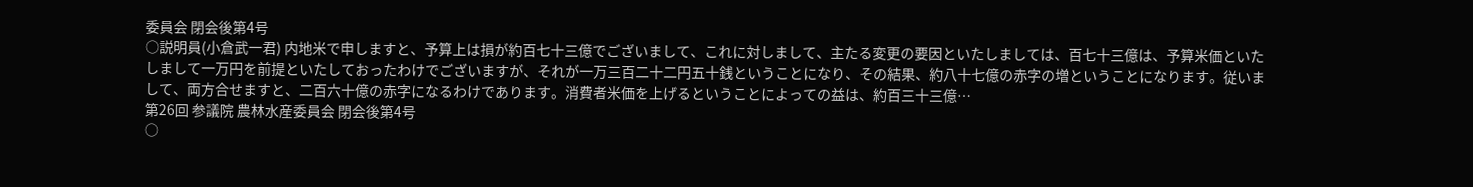委員会 閉会後第4号
○説明員(小倉武一君) 内地米で申しますと、予算上は損が約百七十三億でございまして、これに対しまして、主たる変更の要因といたしましては、百七十三億は、予算米価といたしまして一万円を前提といたしておったわけでございますが、それが一万三百二十二円五十銭ということになり、その結果、約八十七億の赤字の増ということになります。従いまして、両方合せますと、二百六十億の赤字になるわけであります。消費者米価を上げるということによっての益は、約百三十三億…
第26回 参議院 農林水産委員会 閉会後第4号
○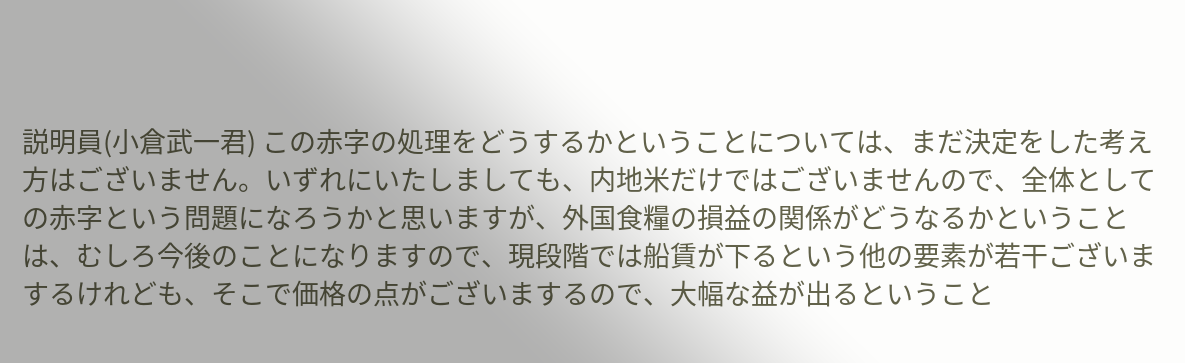説明員(小倉武一君) この赤字の処理をどうするかということについては、まだ決定をした考え方はございません。いずれにいたしましても、内地米だけではございませんので、全体としての赤字という問題になろうかと思いますが、外国食糧の損益の関係がどうなるかということは、むしろ今後のことになりますので、現段階では船賃が下るという他の要素が若干ございまするけれども、そこで価格の点がございまするので、大幅な益が出るということ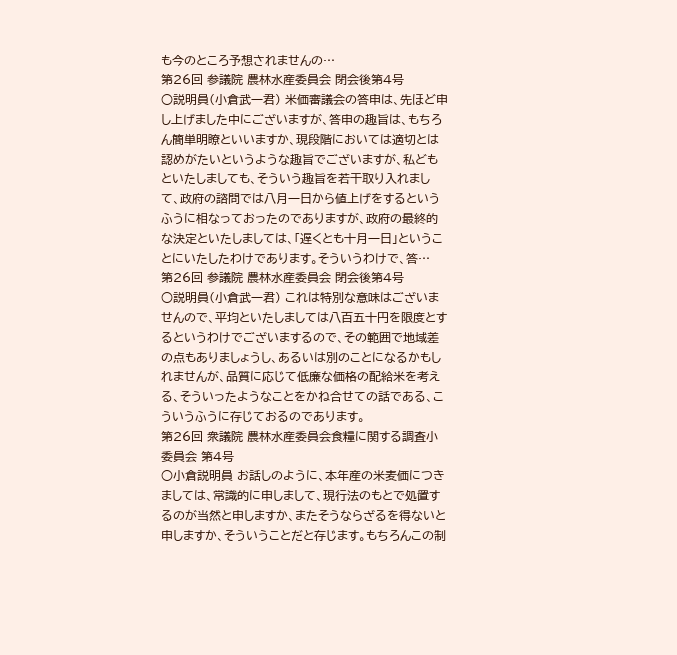も今のところ予想されませんの…
第26回 参議院 農林水産委員会 閉会後第4号
○説明員(小倉武一君) 米価審議会の答申は、先ほど申し上げました中にございますが、答申の趣旨は、もちろん簡単明瞭といいますか、現段階においては適切とは認めがたいというような趣旨でございますが、私どもといたしましても、そういう趣旨を若干取り入れまして、政府の諮問では八月一日から値上げをするというふうに相なっておったのでありますが、政府の最終的な決定といたしましては、「遅くとも十月一日」ということにいたしたわけであります。そういうわけで、答…
第26回 参議院 農林水産委員会 閉会後第4号
○説明員(小倉武一君) これは特別な意味はございませんので、平均といたしましては八百五十円を限度とするというわけでございまするので、その範囲で地域差の点もありましょうし、あるいは別のことになるかもしれませんが、品質に応じて低廉な価格の配給米を考える、そういったようなことをかね合せての話である、こういうふうに存じておるのであります。
第26回 衆議院 農林水産委員会食糧に関する調査小委員会 第4号
○小倉説明員 お話しのように、本年産の米麦価につきましては、常識的に申しまして、現行法のもとで処置するのが当然と申しますか、またそうならざるを得ないと申しますか、そういうことだと存じます。もちろんこの制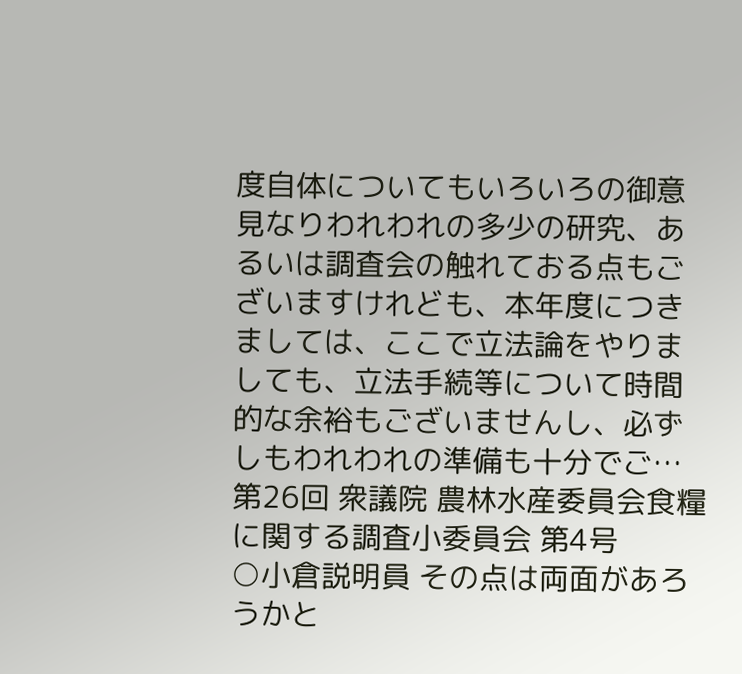度自体についてもいろいろの御意見なりわれわれの多少の研究、あるいは調査会の触れておる点もございますけれども、本年度につきましては、ここで立法論をやりましても、立法手続等について時間的な余裕もございませんし、必ずしもわれわれの準備も十分でご…
第26回 衆議院 農林水産委員会食糧に関する調査小委員会 第4号
○小倉説明員 その点は両面があろうかと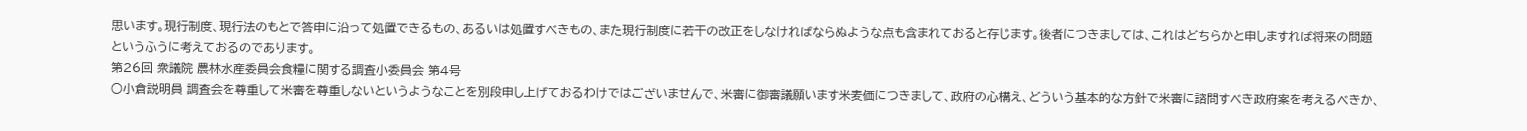思います。現行制度、現行法のもとで答申に沿って処置できるもの、あるいは処置すべきもの、また現行制度に若干の改正をしなければならぬような点も含まれておると存じます。後者につきましては、これはどちらかと申しますれば将来の問題というふうに考えておるのであります。
第26回 衆議院 農林水産委員会食糧に関する調査小委員会 第4号
○小倉説明員 調査会を尊重して米審を尊重しないというようなことを別段申し上げておるわけではございませんで、米審に御審議願います米麦価につきまして、政府の心構え、どういう基本的な方針で米審に諮問すべき政府案を考えるべきか、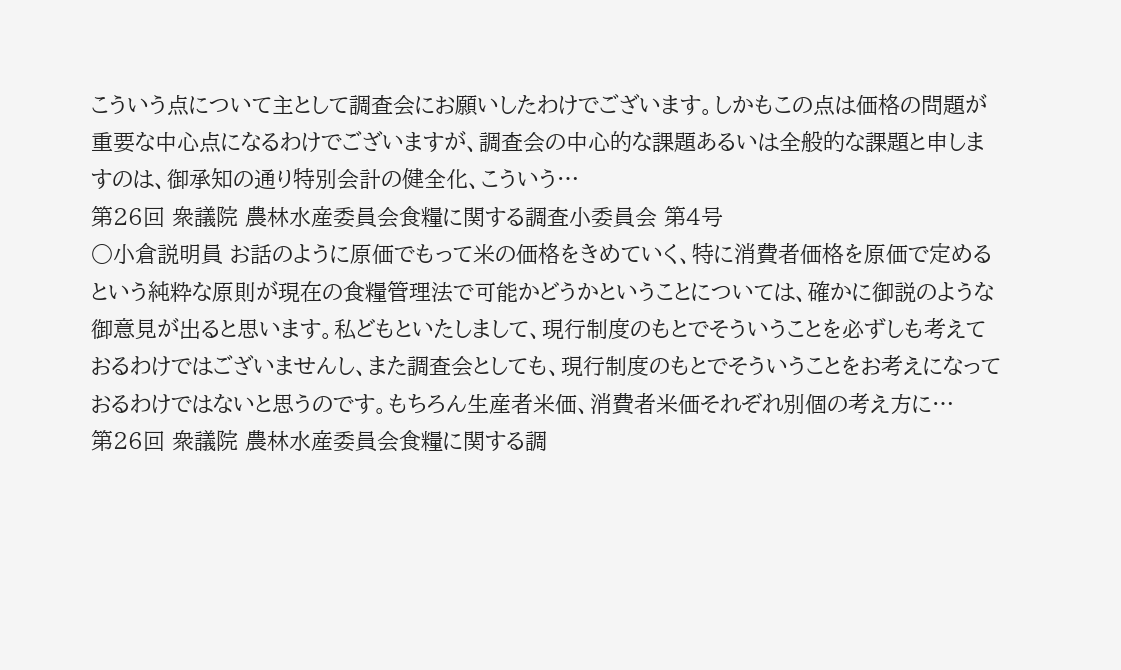こういう点について主として調査会にお願いしたわけでございます。しかもこの点は価格の問題が重要な中心点になるわけでございますが、調査会の中心的な課題あるいは全般的な課題と申しますのは、御承知の通り特別会計の健全化、こういう…
第26回 衆議院 農林水産委員会食糧に関する調査小委員会 第4号
○小倉説明員 お話のように原価でもって米の価格をきめていく、特に消費者価格を原価で定めるという純粋な原則が現在の食糧管理法で可能かどうかということについては、確かに御説のような御意見が出ると思います。私どもといたしまして、現行制度のもとでそういうことを必ずしも考えておるわけではございませんし、また調査会としても、現行制度のもとでそういうことをお考えになっておるわけではないと思うのです。もちろん生産者米価、消費者米価それぞれ別個の考え方に…
第26回 衆議院 農林水産委員会食糧に関する調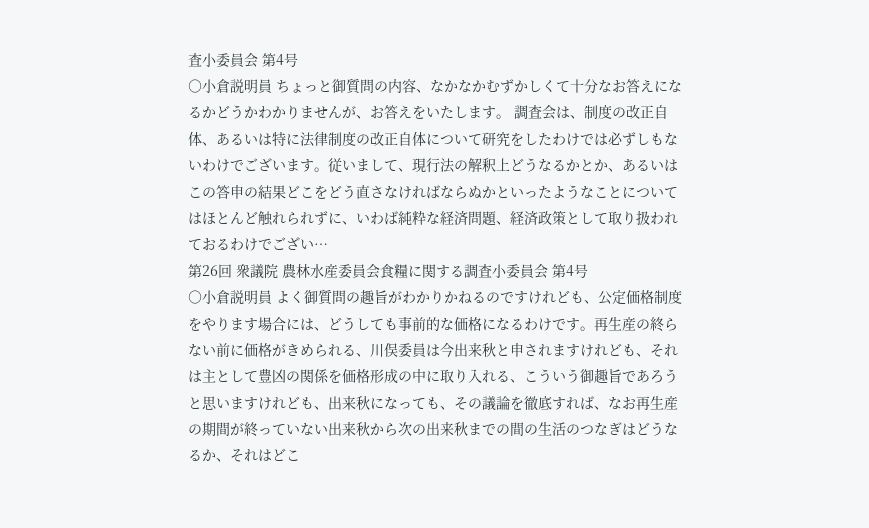査小委員会 第4号
○小倉説明員 ちょっと御質問の内容、なかなかむずかしくて十分なお答えになるかどうかわかりませんが、お答えをいたします。 調査会は、制度の改正自体、あるいは特に法律制度の改正自体について研究をしたわけでは必ずしもないわけでございます。従いまして、現行法の解釈上どうなるかとか、あるいはこの答申の結果どこをどう直さなければならぬかといったようなことについてはほとんど触れられずに、いわば純粋な経済問題、経済政策として取り扱われておるわけでござい…
第26回 衆議院 農林水産委員会食糧に関する調査小委員会 第4号
○小倉説明員 よく御質問の趣旨がわかりかねるのですけれども、公定価格制度をやります場合には、どうしても事前的な価格になるわけです。再生産の終らない前に価格がきめられる、川俣委員は今出来秋と申されますけれども、それは主として豊凶の関係を価格形成の中に取り入れる、こういう御趣旨であろうと思いますけれども、出来秋になっても、その議論を徹底すれば、なお再生産の期間が終っていない出来秋から次の出来秋までの間の生活のつなぎはどうなるか、それはどこ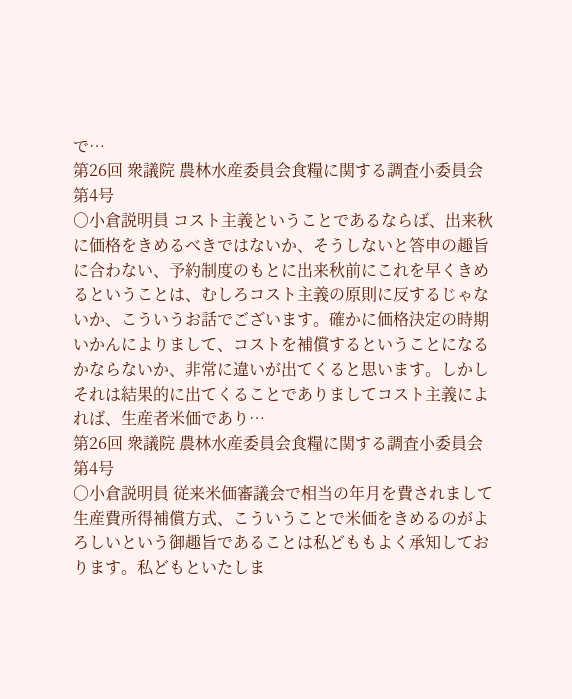で…
第26回 衆議院 農林水産委員会食糧に関する調査小委員会 第4号
○小倉説明員 コスト主義ということであるならば、出来秋に価格をきめるべきではないか、そうしないと答申の趣旨に合わない、予約制度のもとに出来秋前にこれを早くきめるということは、むしろコスト主義の原則に反するじゃないか、こういうお話でございます。確かに価格決定の時期いかんによりまして、コストを補償するということになるかならないか、非常に違いが出てくると思います。しかしそれは結果的に出てくることでありましてコスト主義によれば、生産者米価であり…
第26回 衆議院 農林水産委員会食糧に関する調査小委員会 第4号
○小倉説明員 従来米価審議会で相当の年月を費されまして生産費所得補償方式、こういうことで米価をきめるのがよろしいという御趣旨であることは私どももよく承知しております。私どもといたしま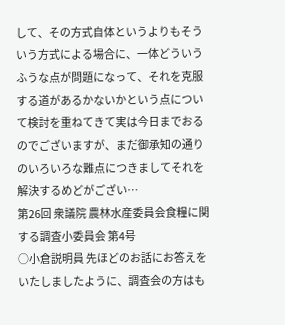して、その方式自体というよりもそういう方式による場合に、一体どういうふうな点が問題になって、それを克服する道があるかないかという点について検討を重ねてきて実は今日までおるのでございますが、まだ御承知の通りのいろいろな難点につきましてそれを解決するめどがござい…
第26回 衆議院 農林水産委員会食糧に関する調査小委員会 第4号
○小倉説明員 先ほどのお話にお答えをいたしましたように、調査会の方はも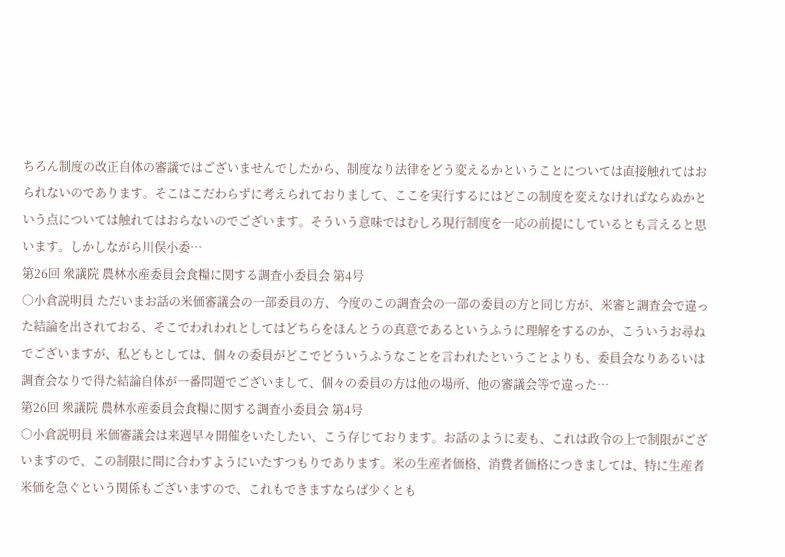ちろん制度の改正自体の審議ではございませんでしたから、制度なり法律をどう変えるかということについては直接触れてはおられないのであります。そこはこだわらずに考えられておりまして、ここを実行するにはどこの制度を変えなければならぬかという点については触れてはおらないのでございます。そういう意味ではむしろ現行制度を一応の前提にしているとも言えると思います。しかしながら川俣小委…
第26回 衆議院 農林水産委員会食糧に関する調査小委員会 第4号
○小倉説明員 ただいまお話の米価審議会の一部委員の方、今度のこの調査会の一部の委員の方と同じ方が、米審と調査会で違った結論を出されておる、そこでわれわれとしてはどちらをほんとうの真意であるというふうに理解をするのか、こういうお尋ねでございますが、私どもとしては、個々の委員がどこでどういうふうなことを言われたということよりも、委員会なりあるいは調査会なりで得た結論自体が一番問題でございまして、個々の委員の方は他の場所、他の審議会等で違った…
第26回 衆議院 農林水産委員会食糧に関する調査小委員会 第4号
○小倉説明員 米価審議会は来週早々開催をいたしたい、こう存じております。お話のように麦も、これは政令の上で制限がございますので、この制限に間に合わすようにいたすつもりであります。米の生産者価格、消費者価格につきましては、特に生産者米価を急ぐという関係もございますので、これもできますならば少くとも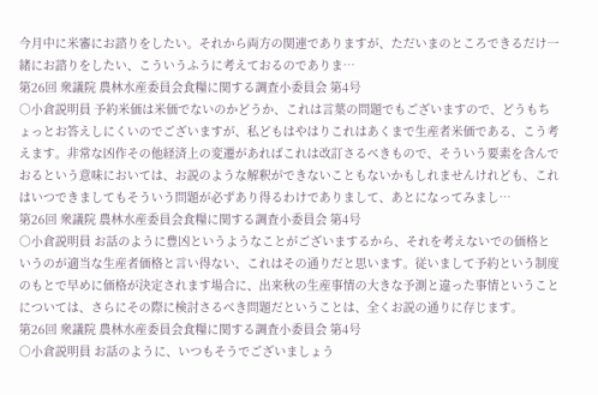今月中に米審にお諮りをしたい。それから両方の関連でありますが、ただいまのところできるだけ一緒にお諮りをしたい、こういうふうに考えておるのでありま…
第26回 衆議院 農林水産委員会食糧に関する調査小委員会 第4号
○小倉説明員 予約米価は米価でないのかどうか、これは言葉の問題でもございますので、どうもちょっとお答えしにくいのでございますが、私どもはやはりこれはあくまで生産者米価である、こう考えます。非常な凶作その他経済上の変遷があればこれは改訂さるべきもので、そういう要素を含んでおるという意味においては、お説のような解釈ができないこともないかもしれませんけれども、これはいつできましてもそういう問題が必ずあり得るわけでありまして、あとになってみまし…
第26回 衆議院 農林水産委員会食糧に関する調査小委員会 第4号
○小倉説明員 お話のように豊凶というようなことがございまするから、それを考えないでの価格というのが適当な生産者価格と言い得ない、これはその通りだと思います。従いまして予約という制度のもとで早めに価格が決定されます場合に、出来秋の生産事情の大きな予測と違った事情ということについては、さらにその際に検討さるべき問題だということは、全くお説の通りに存じます。
第26回 衆議院 農林水産委員会食糧に関する調査小委員会 第4号
○小倉説明員 お話のように、いつもそうでございましょう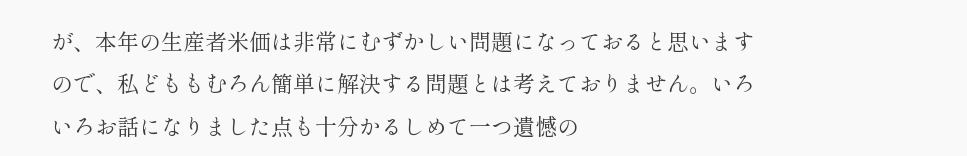が、本年の生産者米価は非常にむずかしい問題になっておると思いますので、私どももむろん簡単に解決する問題とは考えておりません。いろいろお話になりました点も十分かるしめて一つ遺憾の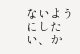ないようにしたい、か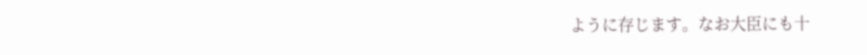ように存じます。なお大臣にも十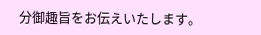分御趣旨をお伝えいたします。